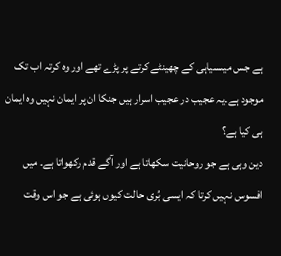ہے جس میںسیاہی کے چھینٹے کرتے پر پڑے تھے اور وہ کرتہ اب تک موجود ہے۔یہ عجیب در عجیب اسرار ہیں جنکا ان پر ایمان نہیں وہ ایمان ہی کیا ہے؟
دین وہی ہے جو روحانیت سکھاتا ہے اور آگے قدم رکھواتا ہے۔ میں افسوس نہیں کرتا کہ ایسی بُری حالت کیوں ہوئی ہے جو اس وقت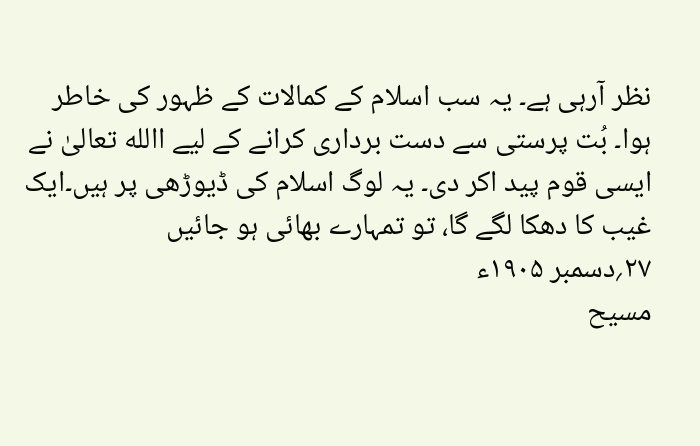نظر آرہی ہے۔ یہ سب اسلام کے کمالات کے ظہور کی خاطر ہوا۔ بُت پرستی سے دست برداری کرانے کے لیے االله تعالیٰ نے ایسی قوم پید اکر دی۔ یہ لوگ اسلام کی ڈیوڑھی پر ہیں۔ایک غیب کا دھکا لگے گا، تو تمہارے بھائی ہو جائیں
۲۷؍دسمبر ۱۹۰۵ء
مسیح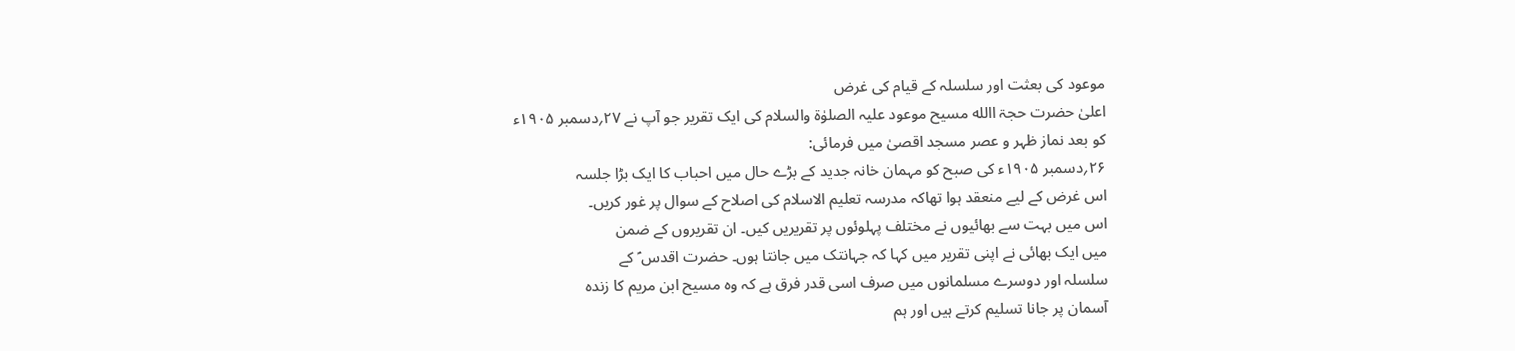موعود کی بعثت اور سلسلہ کے قیام کی غرض
اعلیٰ حضرت حجۃ االله مسیح موعود علیہ الصلوٰۃ والسلام کی ایک تقریر جو آپ نے ۲۷؍دسمبر ۱۹۰۵ء
کو بعد نماز ظہر و عصر مسجد اقصیٰ میں فرمائی:
۲۶؍دسمبر ۱۹۰۵ء کی صبح کو مہمان خانہ جدید کے بڑے حال میں احباب کا ایک بڑا جلسہ
اس غرض کے لیے منعقد ہوا تھاکہ مدرسہ تعلیم الاسلام کی اصلاح کے سوال پر غور کریں۔
اس میں بہت سے بھائیوں نے مختلف پہلوئوں پر تقریریں کیں۔ ان تقریروں کے ضمن
میں ایک بھائی نے اپنی تقریر میں کہا کہ جہانتک میں جانتا ہوں۔ حضرت اقدس ؑ کے
سلسلہ اور دوسرے مسلمانوں میں صرف اسی قدر فرق ہے کہ وہ مسیح ابن مریم کا زندہ
آسمان پر جانا تسلیم کرتے ہیں اور ہم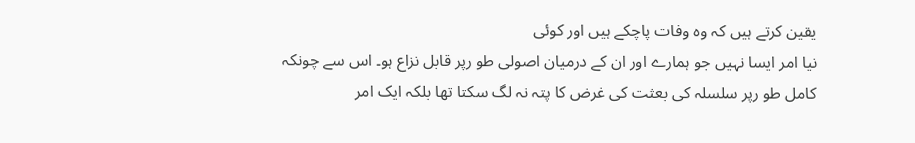یقین کرتے ہیں کہ وہ وفات پاچکے ہیں اور کوئی
نیا امر ایسا نہیں جو ہمارے اور ان کے درمیان اصولی طو رپر قابل نزاع ہو۔ اس سے چونکہ
کامل طو رپر سلسلہ کی بعثت کی غرض کا پتہ نہ لگ سکتا تھا بلکہ ایک امر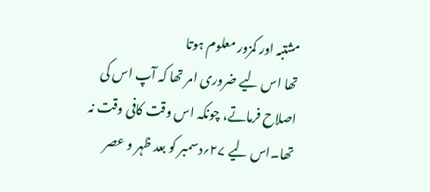مشتبہ اور کمزور معلوم ہوتا
تھا اس لیے ضروری امر تھا کہ آپ اس کی اصلاح فرماتے، چونکہ اس وقت کافی وقت نہ تھا۔اس لیے ۲۷؍دسمبر کو بعد ظہر و عصر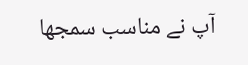آپ نے مناسب سمجھا